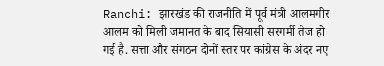Ranchi: झारखंड की राजनीति में पूर्व मंत्री आलमगीर आलम को मिली जमानत के बाद सियासी सरगर्मी तेज हो गई है. सत्ता और संगठन दोनों स्तर पर कांग्रेस के अंदर नए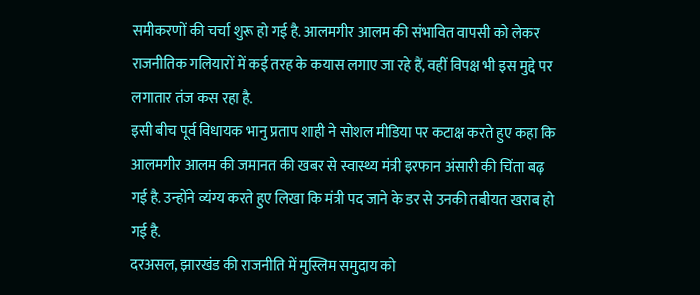समीकरणों की चर्चा शुरू हो गई है. आलमगीर आलम की संभावित वापसी को लेकर राजनीतिक गलियारों में कई तरह के कयास लगाए जा रहे हैं, वहीं विपक्ष भी इस मुद्दे पर लगातार तंज कस रहा है.
इसी बीच पूर्व विधायक भानु प्रताप शाही ने सोशल मीडिया पर कटाक्ष करते हुए कहा कि आलमगीर आलम की जमानत की खबर से स्वास्थ्य मंत्री इरफान अंसारी की चिंता बढ़ गई है. उन्होंने व्यंग्य करते हुए लिखा कि मंत्री पद जाने के डर से उनकी तबीयत खराब हो गई है.
दरअसल, झारखंड की राजनीति में मुस्लिम समुदाय को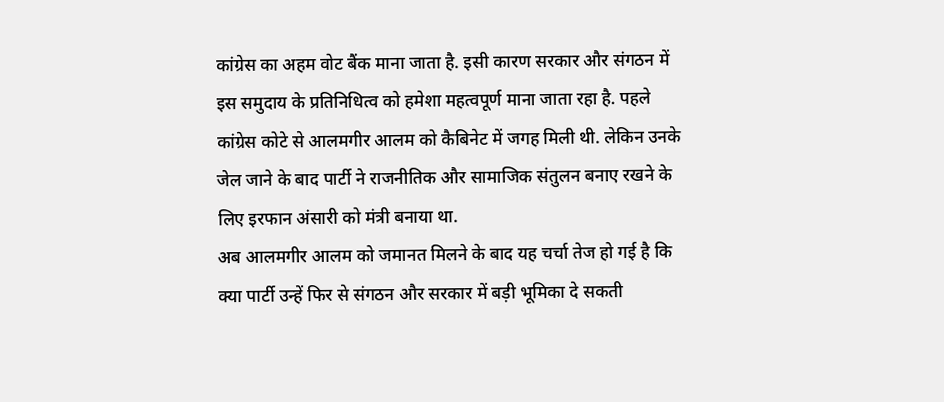कांग्रेस का अहम वोट बैंक माना जाता है. इसी कारण सरकार और संगठन में इस समुदाय के प्रतिनिधित्व को हमेशा महत्वपूर्ण माना जाता रहा है. पहले कांग्रेस कोटे से आलमगीर आलम को कैबिनेट में जगह मिली थी. लेकिन उनके जेल जाने के बाद पार्टी ने राजनीतिक और सामाजिक संतुलन बनाए रखने के लिए इरफान अंसारी को मंत्री बनाया था.
अब आलमगीर आलम को जमानत मिलने के बाद यह चर्चा तेज हो गई है कि क्या पार्टी उन्हें फिर से संगठन और सरकार में बड़ी भूमिका दे सकती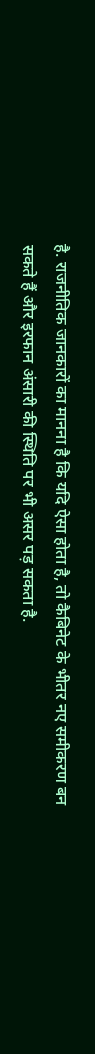है. राजनीतिक जानकारों का मानना है कि यदि ऐसा होता है, तो कैबिनेट के भीतर नए समीकरण बन सकते हैं और इरफान अंसारी की स्थिति पर भी असर पड़ सकता है.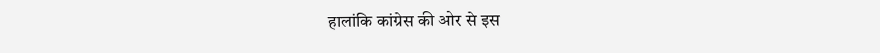हालांकि कांग्रेस की ओर से इस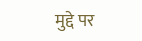मुद्दे पर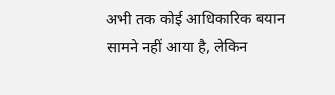अभी तक कोई आधिकारिक बयान सामने नहीं आया है, लेकिन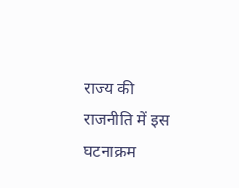राज्य की राजनीति में इस घटनाक्रम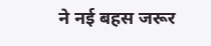ने नई बहस जरूर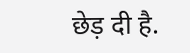छेड़ दी है.